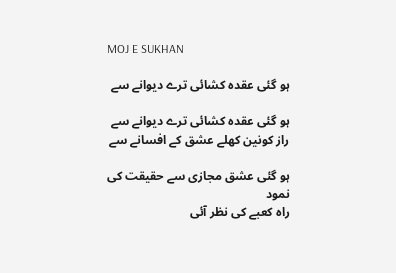MOJ E SUKHAN

ہو گئی عقدہ کشائی ترے دیوانے سے

ہو گئی عقدہ کشائی ترے دیوانے سے
راز کونین کھلے عشق کے افسانے سے

ہو گئی عشق مجازی سے حقیقت کی نمود
راہ کعبے کی نظر آئی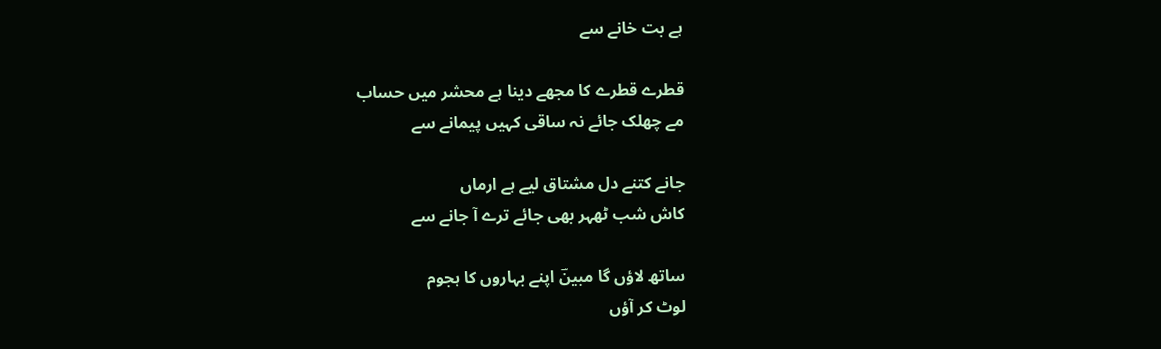ہے بت خانے سے

قطرے قطرے کا مجھے دینا ہے محشر میں حساب
مے چھلک جائے نہ ساقی کہیں پیمانے سے

جانے کتنے دل مشتاق لیے ہے ارماں
کاش شب ٹھہر بھی جائے ترے آ جانے سے

ساتھ لاؤں گا مبینؔ اپنے بہاروں کا ہجوم
لوٹ کر آؤں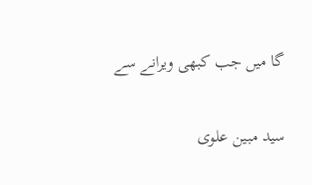گا میں جب کبھی ویرانے سے

سید مبین علوی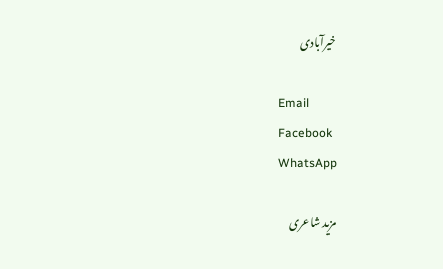خیرآبادی

Email
Facebook
WhatsApp

مزید شاعری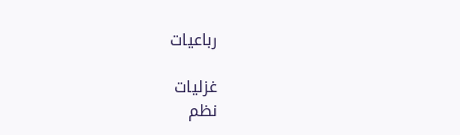رباعیات

غزلیات
نظم